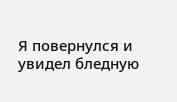Я повернулся и увидел бледную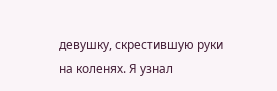девушку, скрестившую руки на коленях. Я узнал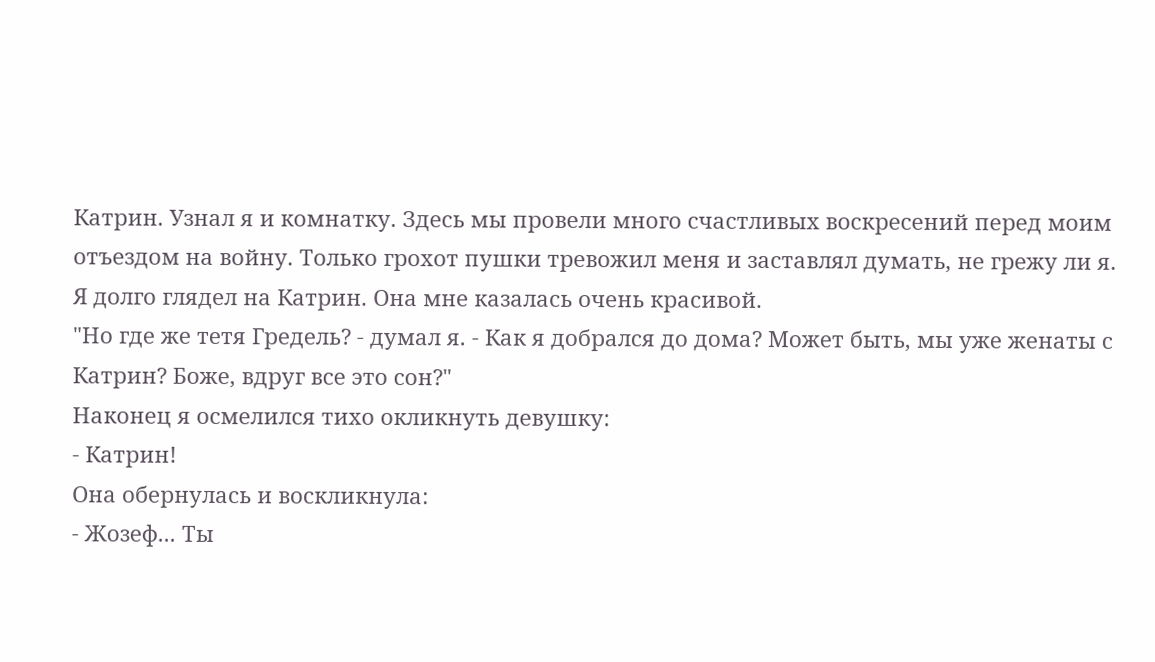Катрин. Узнал я и комнатку. Здесь мы провели много счастливых воскресений перед моим отъездом на войну. Только грохот пушки тревожил меня и заставлял думать, не грежу ли я.
Я долго глядел на Катрин. Она мне казалась очень красивой.
"Но где же тетя Гредель? - думал я. - Как я добрался до дома? Может быть, мы уже женаты с Катрин? Боже, вдруг все это сон?"
Наконец я осмелился тихо окликнуть девушку:
- Катрин!
Она обернулась и воскликнула:
- Жозеф... Ты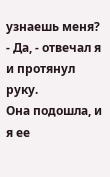узнаешь меня?
- Да, - отвечал я и протянул руку.
Она подошла, и я ее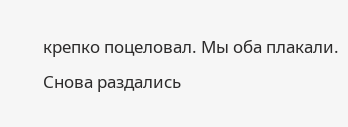крепко поцеловал. Мы оба плакали.
Снова раздались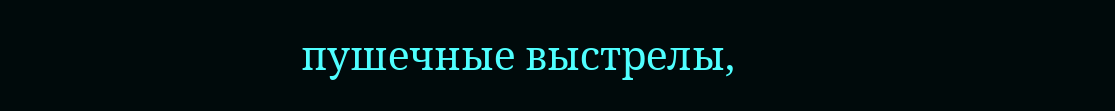пушечные выстрелы,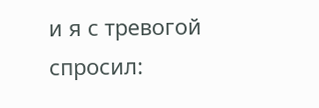и я с тревогой спросил: